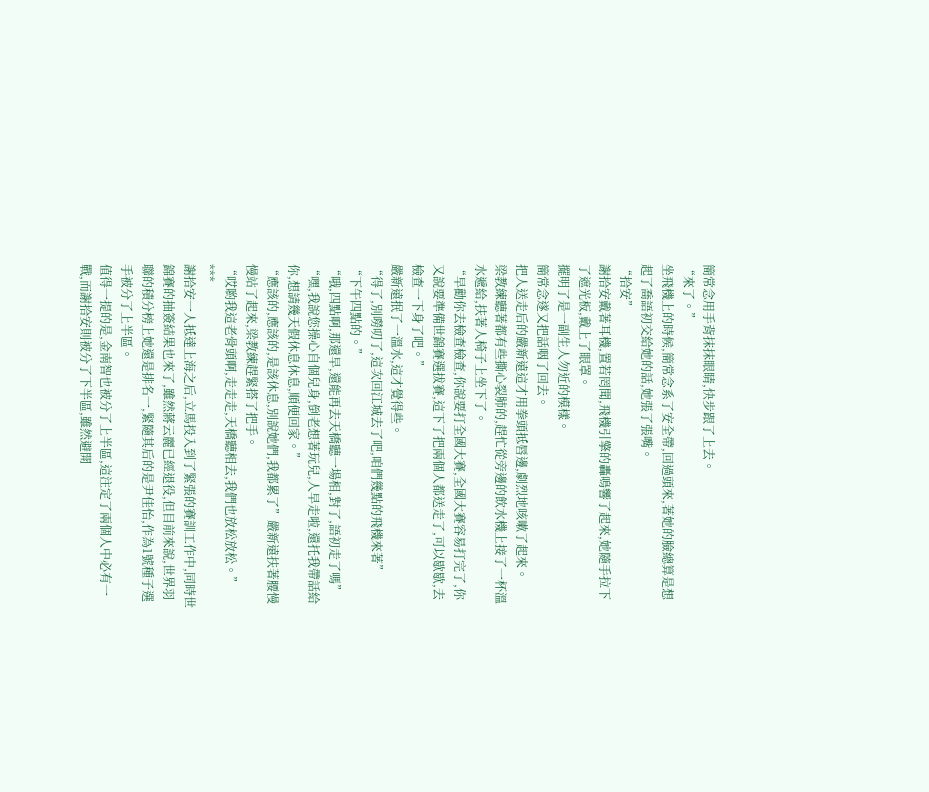簡常念用手背抹抹眼睛,快步跟了上去。
“來了。”
坐飛機上的時候,簡常念系了安全帶,回過頭來,著她的臉總算是想起了喬語初交給她的話,她張了張嘴。
“拾安”
謝拾安戴著耳機,置若罔聞,飛機引擎的轟鳴響了起來,她隨手拉下了遮光板,戴上了眼罩。
擺明了是一副生人勿近的模樣。
簡常念遂又把話咽了回去。
把人送走后的嚴新遠這才用拳頭抵唇邊,劇烈地咳嗽了起來。
梁教練聽著都有些撕心裂肺的,趕忙從旁邊的飲水機上接了一杯溫水遞給,扶著人椅子上坐下了。
“早勸你去檢查檢查,你說要打全國大賽,全國大賽容易打完了,你又說要準備世錦賽選拔賽,這下了把兩個人都送走了,可以歇歇,去檢查一下身了吧。”
嚴新遠抿了一溫水,這才覺得些。
“得了,別嘮叨了,這次回江城去了吧,咱們幾點的飛機來著”
“下午四點的。”
“哦,四點啊,那還早,還能再去天橋聽一場相,對了,語初走了嗎”
“嘿,我說您操心自個兒身,倒老想著玩兒,人早走啦,還托我帶話給你,想請幾天假休息休息,順便回家。”
“應該的,應該的,是該休息,別說她們,我都累了”嚴新遠扶著腰慢慢站了起來,梁教練趕緊搭了把手。
“哎喲我這老骨頭啊,走走走,天橋聽相去,我們也放松放松。”
***
謝拾安一人抵達上海之后,立馬投入到了緊張的賽訓工作中,同時世錦賽的抽簽結果也來了,雖然蔣云麗已經退役,但目前來說,世界羽聯的積分榜上她還是排名一,緊隨其后的是尹佳怡,作為1號種子選手被分了上半區。
值得一提的是,金南智也被分了上半區,這注定了兩個人中必有一戰,而謝拾安則被分了下半區,雖然避開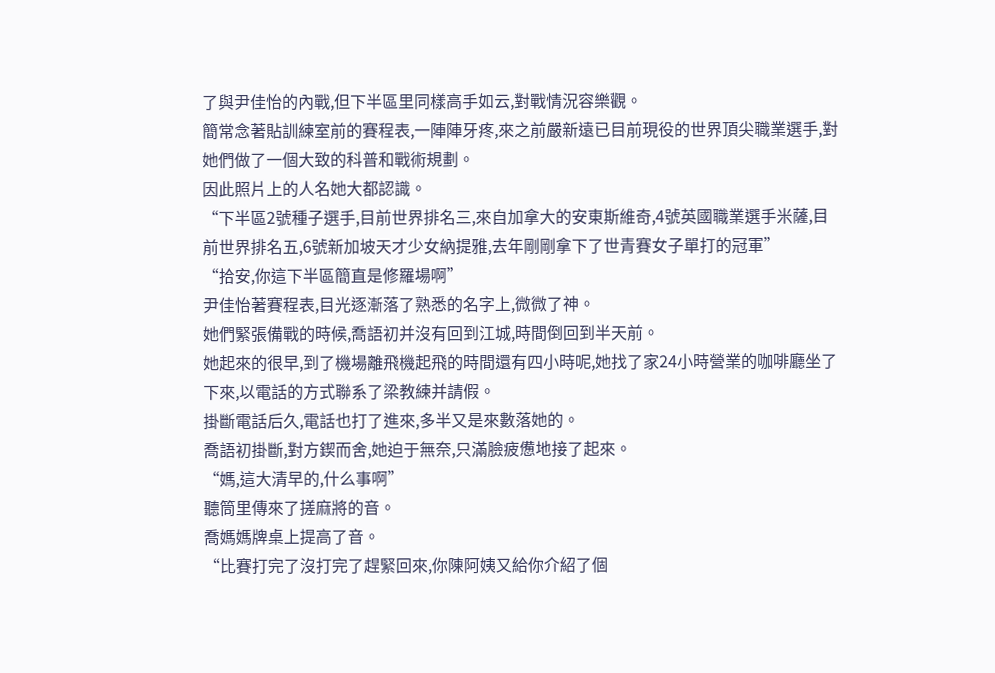了與尹佳怡的內戰,但下半區里同樣高手如云,對戰情況容樂觀。
簡常念著貼訓練室前的賽程表,一陣陣牙疼,來之前嚴新遠已目前現役的世界頂尖職業選手,對她們做了一個大致的科普和戰術規劃。
因此照片上的人名她大都認識。
“下半區2號種子選手,目前世界排名三,來自加拿大的安東斯維奇,4號英國職業選手米薩,目前世界排名五,6號新加坡天才少女納提雅,去年剛剛拿下了世青賽女子單打的冠軍”
“拾安,你這下半區簡直是修羅場啊”
尹佳怡著賽程表,目光逐漸落了熟悉的名字上,微微了神。
她們緊張備戰的時候,喬語初并沒有回到江城,時間倒回到半天前。
她起來的很早,到了機場離飛機起飛的時間還有四小時呢,她找了家24小時營業的咖啡廳坐了下來,以電話的方式聯系了梁教練并請假。
掛斷電話后久,電話也打了進來,多半又是來數落她的。
喬語初掛斷,對方鍥而舍,她迫于無奈,只滿臉疲憊地接了起來。
“媽,這大清早的,什么事啊”
聽筒里傳來了搓麻將的音。
喬媽媽牌桌上提高了音。
“比賽打完了沒打完了趕緊回來,你陳阿姨又給你介紹了個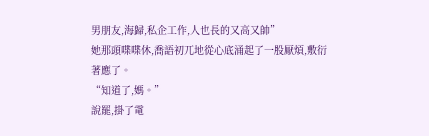男朋友,海歸,私企工作,人也長的又高又帥”
她那頭喋喋休,喬語初兀地從心底涌起了一股厭煩,敷衍著應了。
“知道了,媽。”
說罷,掛了電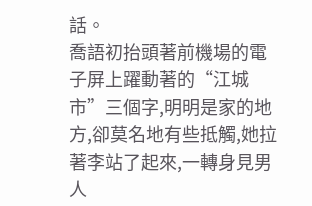話。
喬語初抬頭著前機場的電子屏上躍動著的“江城市”三個字,明明是家的地方,卻莫名地有些抵觸,她拉著李站了起來,一轉身見男人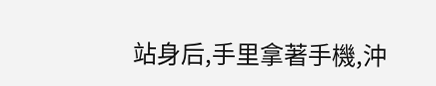站身后,手里拿著手機,沖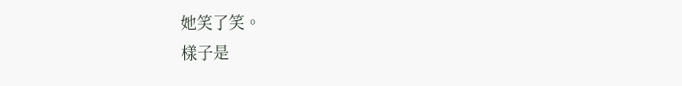她笑了笑。
樣子是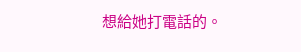想給她打電話的。